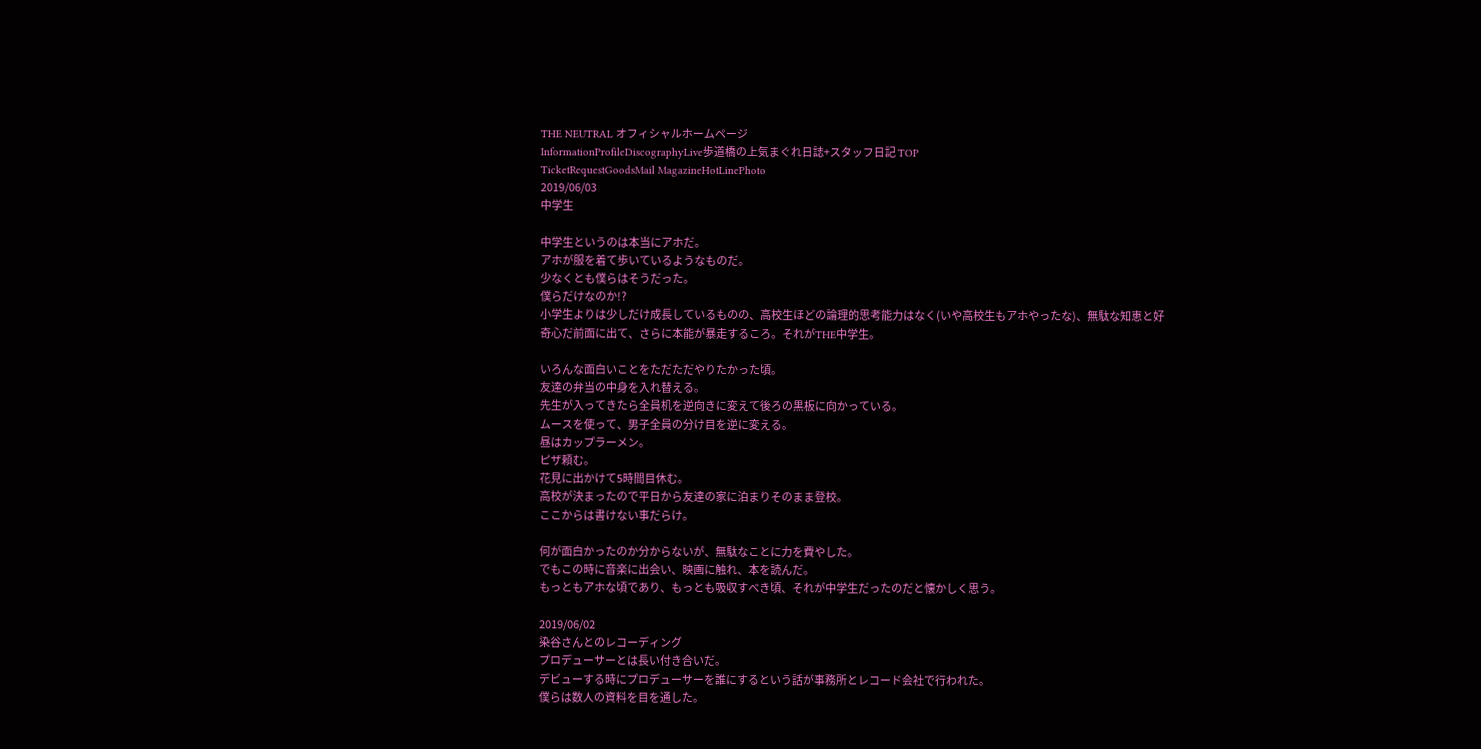THE NEUTRAL オフィシャルホームページ
InformationProfileDiscographyLive歩道橋の上気まぐれ日誌+スタッフ日記 TOP
TicketRequestGoodsMail MagazineHotLinePhoto
2019/06/03
中学生

中学生というのは本当にアホだ。
アホが服を着て歩いているようなものだ。
少なくとも僕らはそうだった。
僕らだけなのか!?
小学生よりは少しだけ成長しているものの、高校生ほどの論理的思考能力はなく(いや高校生もアホやったな)、無駄な知恵と好奇心だ前面に出て、さらに本能が暴走するころ。それがTHE中学生。

いろんな面白いことをただただやりたかった頃。
友達の弁当の中身を入れ替える。
先生が入ってきたら全員机を逆向きに変えて後ろの黒板に向かっている。
ムースを使って、男子全員の分け目を逆に変える。
昼はカップラーメン。
ピザ頼む。
花見に出かけて5時間目休む。
高校が決まったので平日から友達の家に泊まりそのまま登校。
ここからは書けない事だらけ。

何が面白かったのか分からないが、無駄なことに力を費やした。
でもこの時に音楽に出会い、映画に触れ、本を読んだ。
もっともアホな頃であり、もっとも吸収すべき頃、それが中学生だったのだと懐かしく思う。

2019/06/02
染谷さんとのレコーディング
プロデューサーとは長い付き合いだ。
デビューする時にプロデューサーを誰にするという話が事務所とレコード会社で行われた。
僕らは数人の資料を目を通した。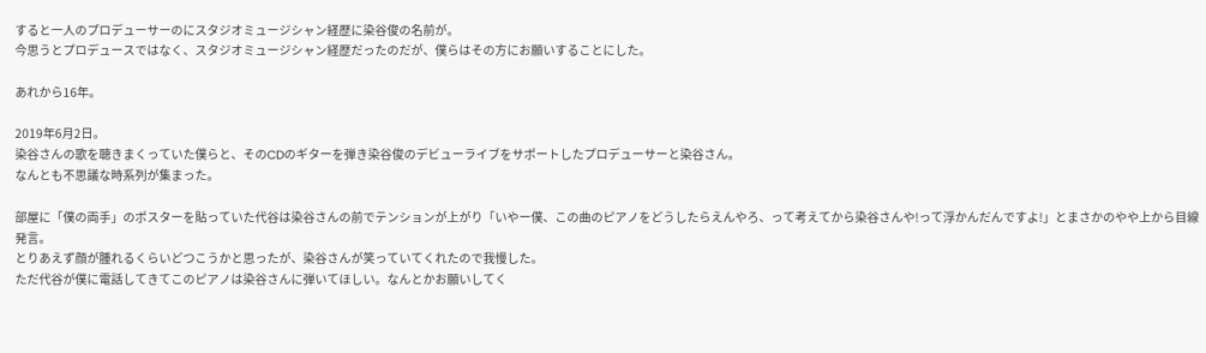すると一人のプロデューサーのにスタジオミュージシャン経歴に染谷俊の名前が。
今思うとプロデュースではなく、スタジオミュージシャン経歴だったのだが、僕らはその方にお願いすることにした。

あれから16年。

2019年6月2日。
染谷さんの歌を聴きまくっていた僕らと、そのCDのギターを弾き染谷俊のデビューライブをサポートしたプロデューサーと染谷さん。
なんとも不思議な時系列が集まった。

部屋に「僕の両手」のポスターを貼っていた代谷は染谷さんの前でテンションが上がり「いやー僕、この曲のピアノをどうしたらえんやろ、って考えてから染谷さんや!って浮かんだんですよ!」とまさかのやや上から目線発言。
とりあえず顔が腫れるくらいどつこうかと思ったが、染谷さんが笑っていてくれたので我慢した。
ただ代谷が僕に電話してきてこのピアノは染谷さんに弾いてほしい。なんとかお願いしてく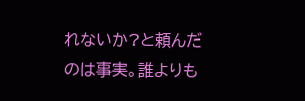れないか?と頼んだのは事実。誰よりも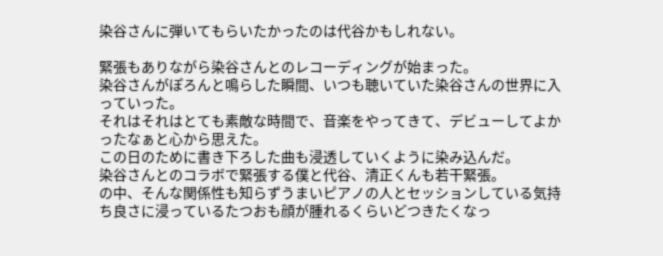染谷さんに弾いてもらいたかったのは代谷かもしれない。

緊張もありながら染谷さんとのレコーディングが始まった。
染谷さんがぽろんと鳴らした瞬間、いつも聴いていた染谷さんの世界に入っていった。
それはそれはとても素敵な時間で、音楽をやってきて、デビューしてよかったなぁと心から思えた。
この日のために書き下ろした曲も浸透していくように染み込んだ。
染谷さんとのコラボで緊張する僕と代谷、清正くんも若干緊張。
の中、そんな関係性も知らずうまいピアノの人とセッションしている気持ち良さに浸っているたつおも顔が腫れるくらいどつきたくなっ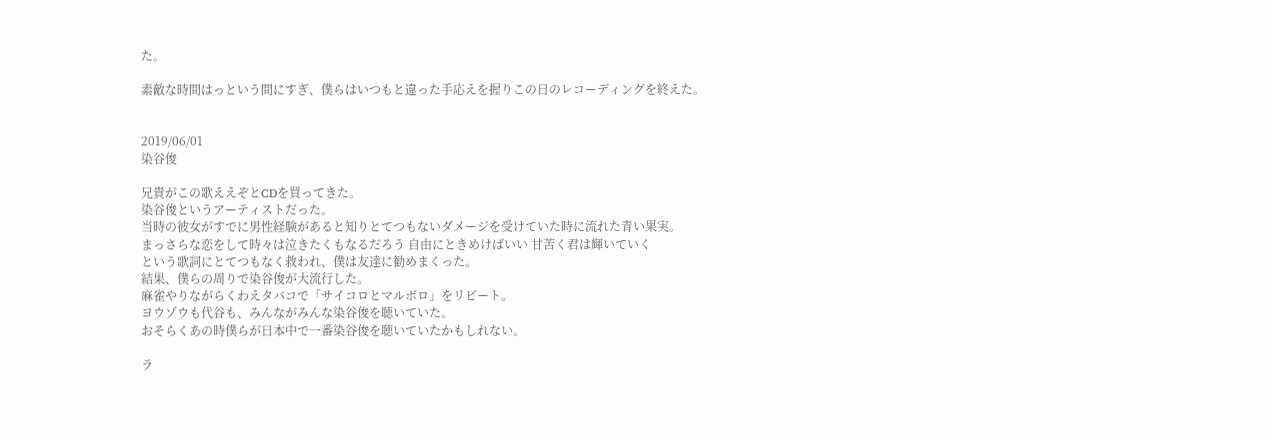た。

素敵な時間はっという間にすぎ、僕らはいつもと違った手応えを握りこの日のレコーディングを終えた。


2019/06/01
染谷俊

兄貴がこの歌ええぞとCDを買ってきた。
染谷俊というアーティストだった。
当時の彼女がすでに男性経験があると知りとてつもないダメージを受けていた時に流れた青い果実。
まっさらな恋をして時々は泣きたくもなるだろう 自由にときめけばいい 甘苦く君は輝いていく
という歌詞にとてつもなく救われ、僕は友達に勧めまくった。
結果、僕らの周りで染谷俊が大流行した。
麻雀やりながらくわえタバコで「サイコロとマルボロ」をリピート。
ヨウゾウも代谷も、みんながみんな染谷俊を聴いていた。
おそらくあの時僕らが日本中で一番染谷俊を聴いていたかもしれない。

ラ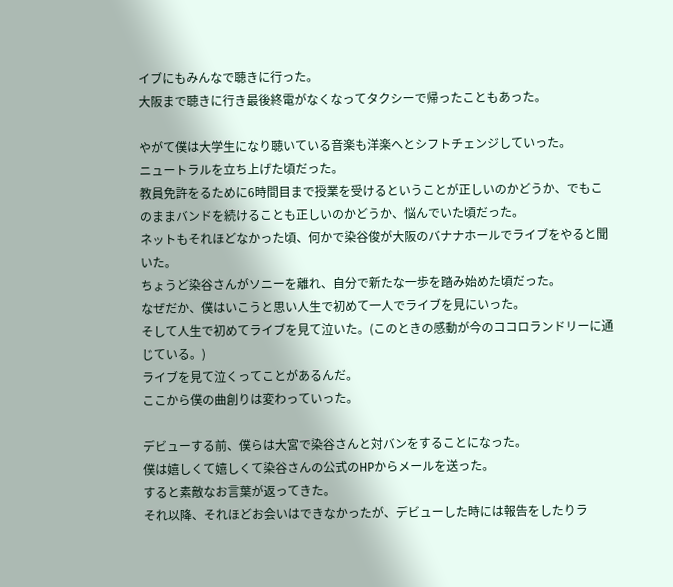イブにもみんなで聴きに行った。
大阪まで聴きに行き最後終電がなくなってタクシーで帰ったこともあった。

やがて僕は大学生になり聴いている音楽も洋楽へとシフトチェンジしていった。
ニュートラルを立ち上げた頃だった。
教員免許をるために6時間目まで授業を受けるということが正しいのかどうか、でもこのままバンドを続けることも正しいのかどうか、悩んでいた頃だった。
ネットもそれほどなかった頃、何かで染谷俊が大阪のバナナホールでライブをやると聞いた。
ちょうど染谷さんがソニーを離れ、自分で新たな一歩を踏み始めた頃だった。
なぜだか、僕はいこうと思い人生で初めて一人でライブを見にいった。
そして人生で初めてライブを見て泣いた。(このときの感動が今のココロランドリーに通じている。)
ライブを見て泣くってことがあるんだ。
ここから僕の曲創りは変わっていった。

デビューする前、僕らは大宮で染谷さんと対バンをすることになった。
僕は嬉しくて嬉しくて染谷さんの公式のHPからメールを送った。
すると素敵なお言葉が返ってきた。
それ以降、それほどお会いはできなかったが、デビューした時には報告をしたりラ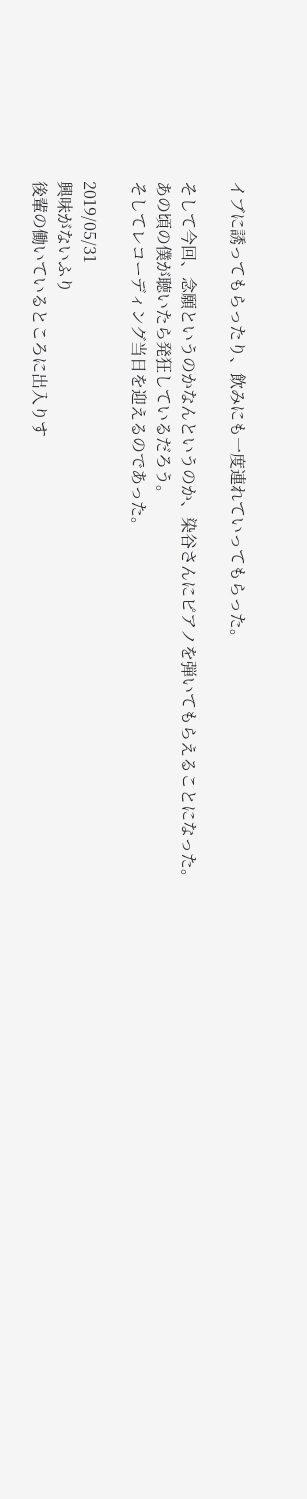イブに誘ってもらったり、飲みにも一度連れていってもらった。

そして今回、念願というのかなんというのか、染谷さんにピアノを弾いてもらえることになった。
あの頃の僕が聴いたら発狂しているだろう。
そしてレコーディング当日を迎えるのであった。

2019/05/31
興味がないふり
後輩の働いているところに出入りす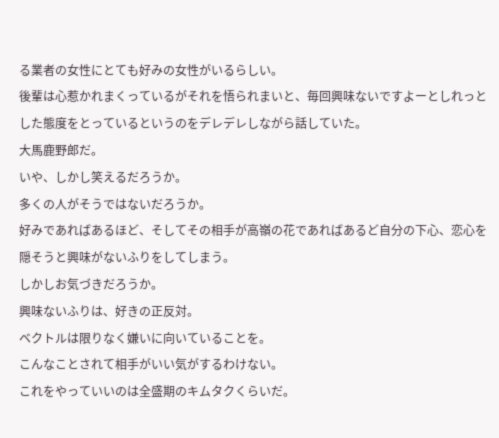る業者の女性にとても好みの女性がいるらしい。
後輩は心惹かれまくっているがそれを悟られまいと、毎回興味ないですよーとしれっとした態度をとっているというのをデレデレしながら話していた。
大馬鹿野郎だ。
いや、しかし笑えるだろうか。
多くの人がそうではないだろうか。
好みであればあるほど、そしてその相手が高嶺の花であればあるど自分の下心、恋心を隠そうと興味がないふりをしてしまう。
しかしお気づきだろうか。
興味ないふりは、好きの正反対。
ベクトルは限りなく嫌いに向いていることを。
こんなことされて相手がいい気がするわけない。
これをやっていいのは全盛期のキムタクくらいだ。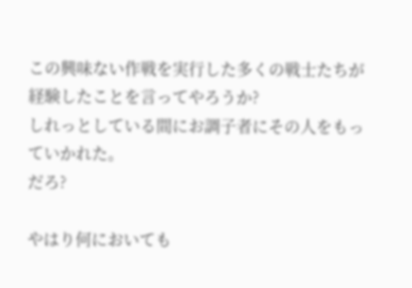この興味ない作戦を実行した多くの戦士たちが経験したことを言ってやろうか?
しれっとしている間にお調子者にその人をもっていかれた。
だろ?

やはり何においても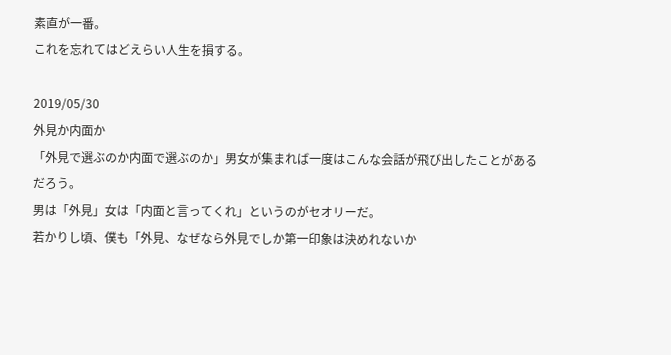素直が一番。
これを忘れてはどえらい人生を損する。

2019/05/30
外見か内面か
「外見で選ぶのか内面で選ぶのか」男女が集まれば一度はこんな会話が飛び出したことがあるだろう。
男は「外見」女は「内面と言ってくれ」というのがセオリーだ。
若かりし頃、僕も「外見、なぜなら外見でしか第一印象は決めれないか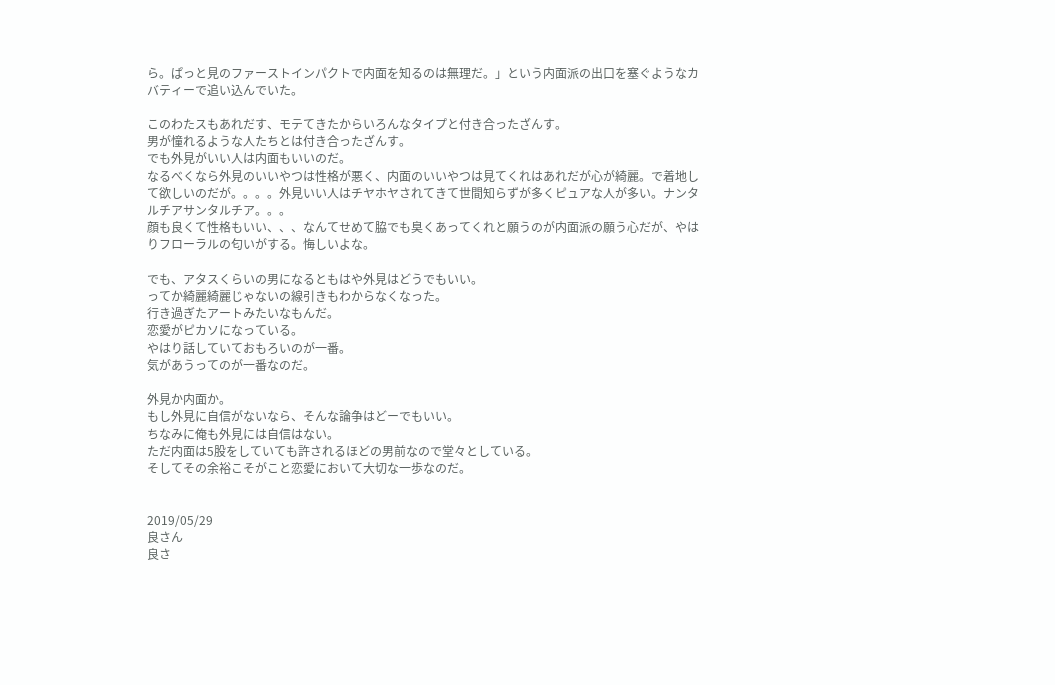ら。ぱっと見のファーストインパクトで内面を知るのは無理だ。」という内面派の出口を塞ぐようなカバティーで追い込んでいた。

このわたスもあれだす、モテてきたからいろんなタイプと付き合ったざんす。
男が憧れるような人たちとは付き合ったざんす。
でも外見がいい人は内面もいいのだ。
なるべくなら外見のいいやつは性格が悪く、内面のいいやつは見てくれはあれだが心が綺麗。で着地して欲しいのだが。。。。外見いい人はチヤホヤされてきて世間知らずが多くピュアな人が多い。ナンタルチアサンタルチア。。。
顔も良くて性格もいい、、、なんてせめて脇でも臭くあってくれと願うのが内面派の願う心だが、やはりフローラルの匂いがする。悔しいよな。

でも、アタスくらいの男になるともはや外見はどうでもいい。
ってか綺麗綺麗じゃないの線引きもわからなくなった。
行き過ぎたアートみたいなもんだ。
恋愛がピカソになっている。
やはり話していておもろいのが一番。
気があうってのが一番なのだ。

外見か内面か。
もし外見に自信がないなら、そんな論争はどーでもいい。
ちなみに俺も外見には自信はない。
ただ内面は5股をしていても許されるほどの男前なので堂々としている。
そしてその余裕こそがこと恋愛において大切な一歩なのだ。


2019/05/29
良さん
良さ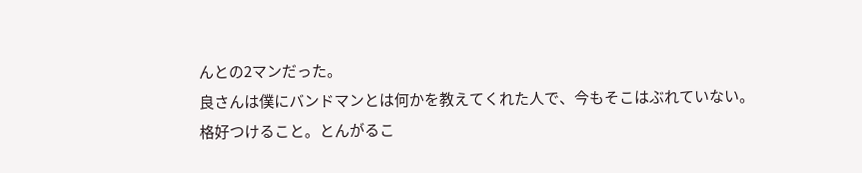んとの2マンだった。
良さんは僕にバンドマンとは何かを教えてくれた人で、今もそこはぶれていない。
格好つけること。とんがるこ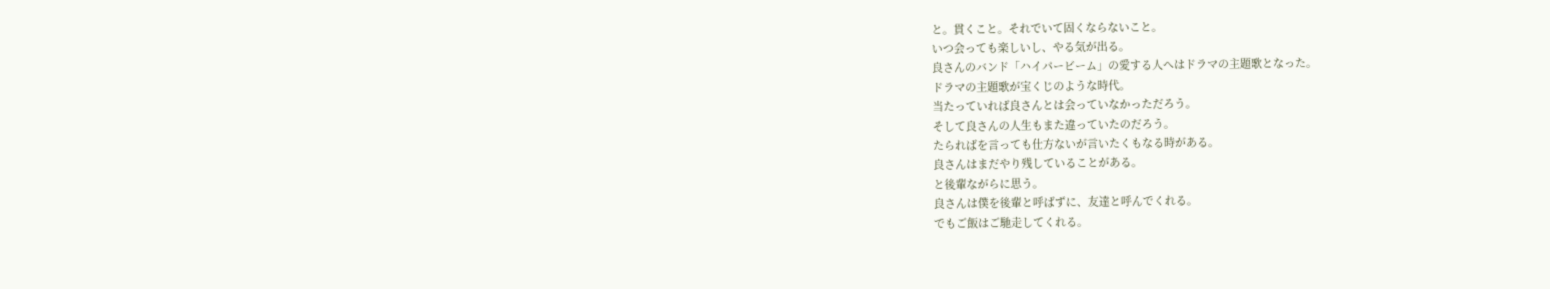と。貫くこと。それでいて固くならないこと。
いつ会っても楽しいし、やる気が出る。
良さんのバンド「ハイパービーム」の愛する人へはドラマの主題歌となった。
ドラマの主題歌が宝くじのような時代。
当たっていれば良さんとは会っていなかっただろう。
そして良さんの人生もまた違っていたのだろう。
たらればを言っても仕方ないが言いたくもなる時がある。
良さんはまだやり残していることがある。
と後輩ながらに思う。
良さんは僕を後輩と呼ばずに、友達と呼んでくれる。
でもご飯はご馳走してくれる。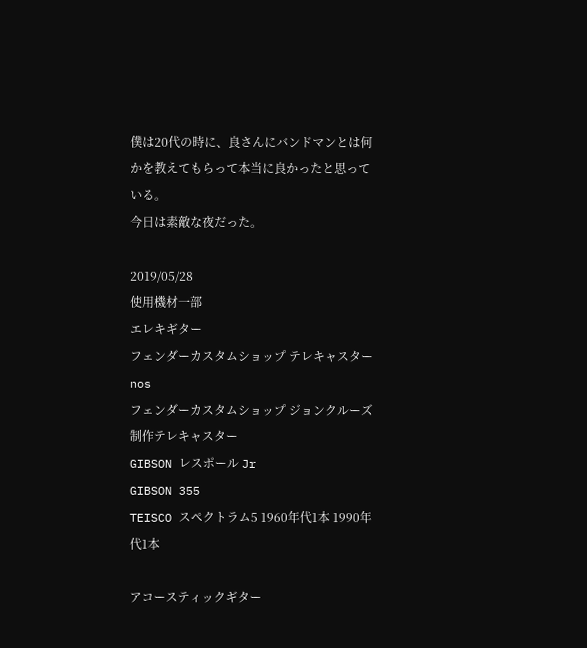僕は20代の時に、良さんにバンドマンとは何かを教えてもらって本当に良かったと思っている。
今日は素敵な夜だった。

2019/05/28
使用機材一部
エレキギター
フェンダーカスタムショップ テレキャスター nos
フェンダーカスタムショップ ジョンクルーズ制作テレキャスター
GIBSON レスポール Jr
GIBSON 355
TEISCO スペクトラム5 1960年代1本 1990年代1本

アコースティックギター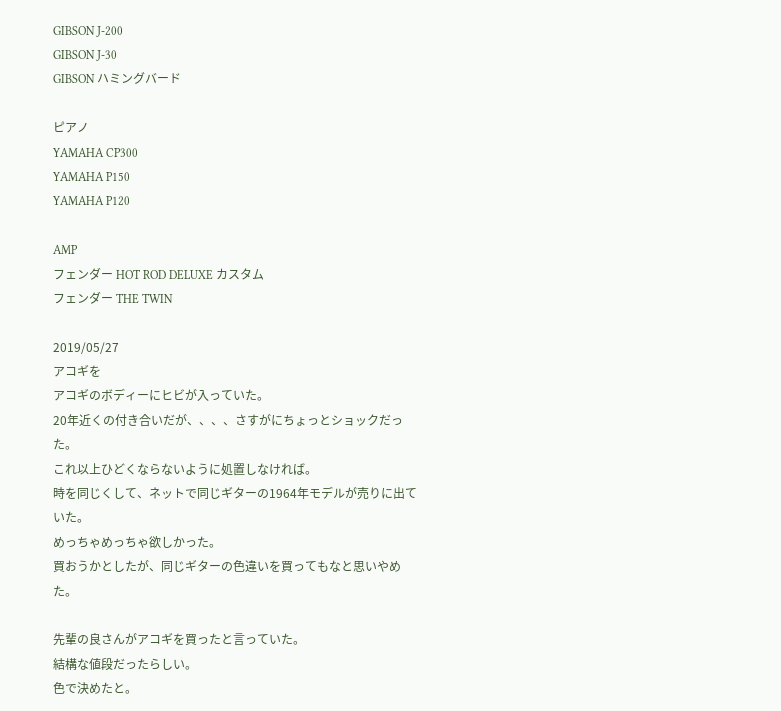GIBSON J-200
GIBSON J-30
GIBSON ハミングバード

ピアノ
YAMAHA CP300
YAMAHA P150
YAMAHA P120

AMP
フェンダー HOT ROD DELUXE カスタム
フェンダー THE TWIN

2019/05/27
アコギを
アコギのボディーにヒビが入っていた。
20年近くの付き合いだが、、、、さすがにちょっとショックだった。
これ以上ひどくならないように処置しなければ。
時を同じくして、ネットで同じギターの1964年モデルが売りに出ていた。
めっちゃめっちゃ欲しかった。
買おうかとしたが、同じギターの色違いを買ってもなと思いやめた。

先輩の良さんがアコギを買ったと言っていた。
結構な値段だったらしい。
色で決めたと。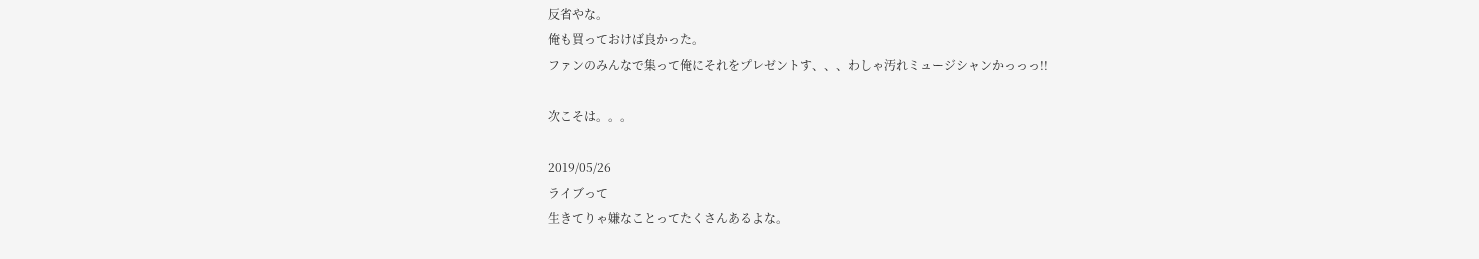反省やな。
俺も買っておけば良かった。
ファンのみんなで集って俺にそれをプレゼントす、、、わしゃ汚れミュージシャンかっっっ!!

次こそは。。。

2019/05/26
ライブって
生きてりゃ嫌なことってたくさんあるよな。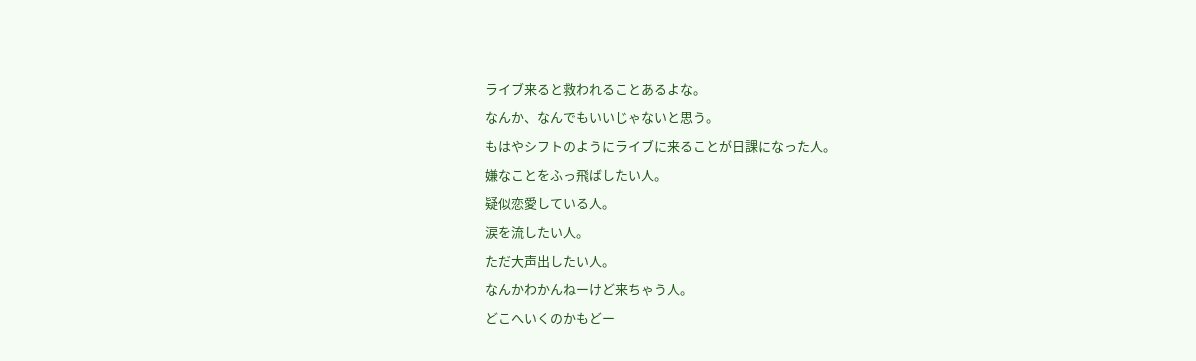ライブ来ると救われることあるよな。
なんか、なんでもいいじゃないと思う。
もはやシフトのようにライブに来ることが日課になった人。
嫌なことをふっ飛ばしたい人。
疑似恋愛している人。
涙を流したい人。
ただ大声出したい人。
なんかわかんねーけど来ちゃう人。
どこへいくのかもどー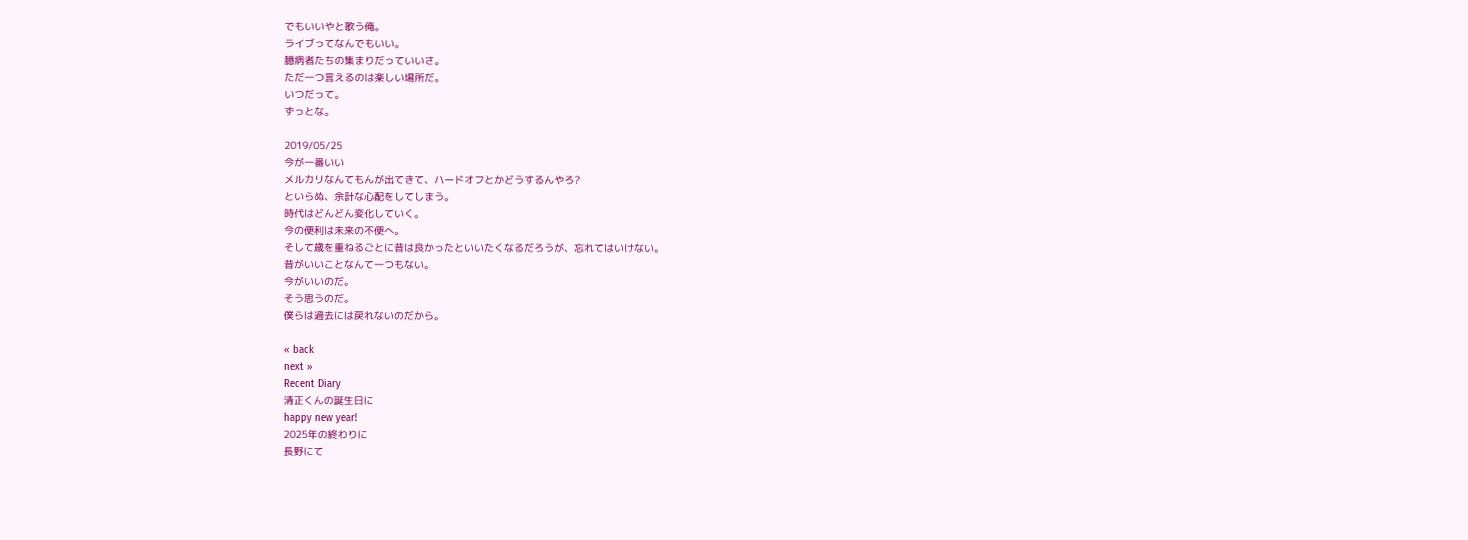でもいいやと歌う俺。
ライブってなんでもいい。
臆病者たちの集まりだっていいさ。
ただ一つ言えるのは楽しい場所だ。
いつだって。
ずっとな。

2019/05/25
今が一番いい
メルカリなんてもんが出てきて、ハードオフとかどうするんやろ?
といらぬ、余計な心配をしてしまう。
時代はどんどん変化していく。
今の便利は未来の不便へ。
そして歳を重ねるごとに昔は良かったといいたくなるだろうが、忘れてはいけない。
昔がいいことなんて一つもない。
今がいいのだ。
そう思うのだ。
僕らは過去には戻れないのだから。

« back
next »
Recent Diary
清正くんの誕生日に
happy new year!
2025年の終わりに
長野にて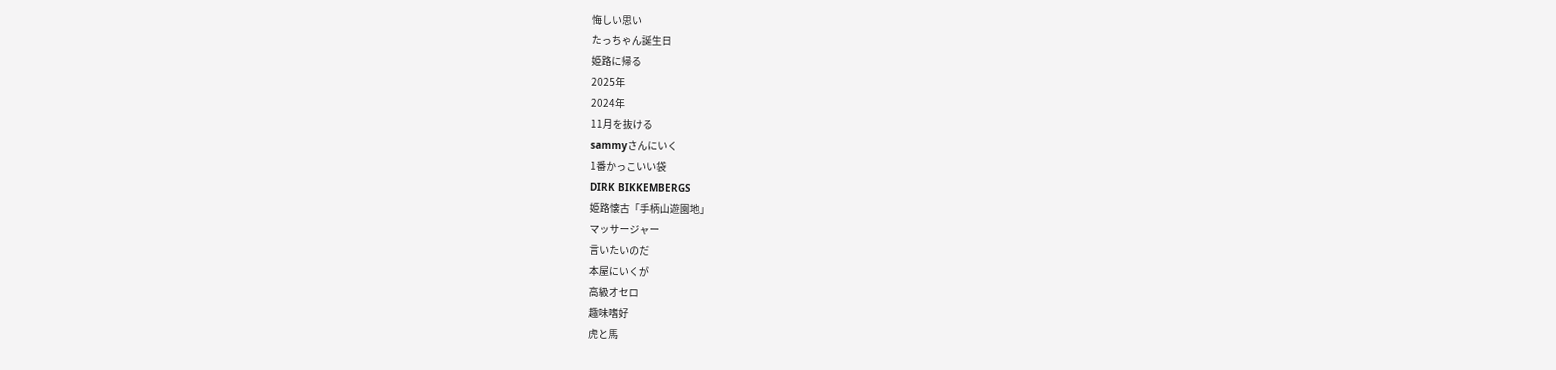悔しい思い
たっちゃん誕生日
姫路に帰る
2025年
2024年
11月を抜ける
sammyさんにいく
1番かっこいい袋
DIRK BIKKEMBERGS
姫路懐古「手柄山遊園地」
マッサージャー
言いたいのだ
本屋にいくが
高級オセロ
趣味嗜好
虎と馬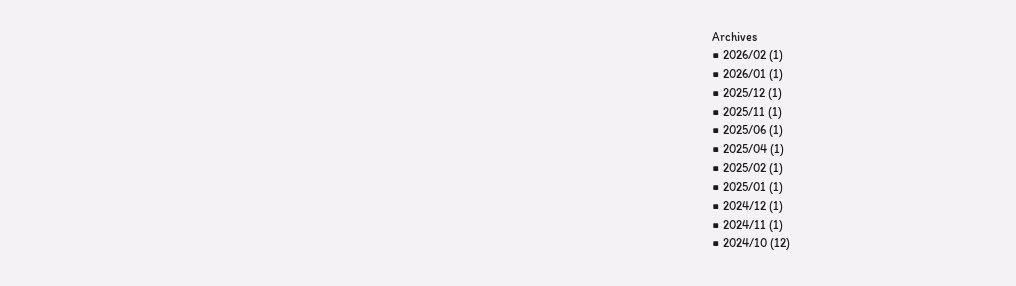Archives
■ 2026/02 (1)
■ 2026/01 (1)
■ 2025/12 (1)
■ 2025/11 (1)
■ 2025/06 (1)
■ 2025/04 (1)
■ 2025/02 (1)
■ 2025/01 (1)
■ 2024/12 (1)
■ 2024/11 (1)
■ 2024/10 (12)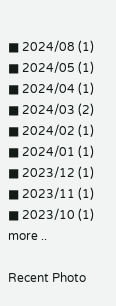■ 2024/08 (1)
■ 2024/05 (1)
■ 2024/04 (1)
■ 2024/03 (2)
■ 2024/02 (1)
■ 2024/01 (1)
■ 2023/12 (1)
■ 2023/11 (1)
■ 2023/10 (1)
more ..

Recent Photo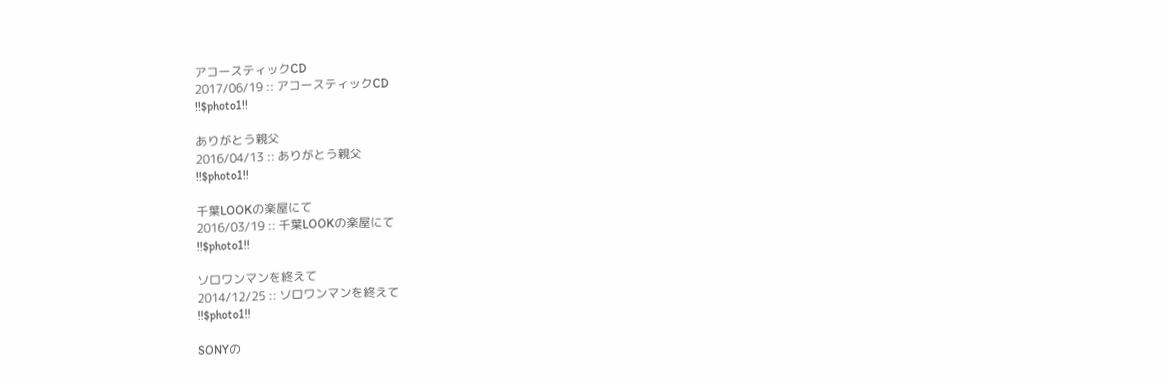アコースティックCD
2017/06/19 :: アコースティックCD
!!$photo1!!

ありがとう親父
2016/04/13 :: ありがとう親父
!!$photo1!!

千葉LOOKの楽屋にて
2016/03/19 :: 千葉LOOKの楽屋にて
!!$photo1!!

ソロワンマンを終えて
2014/12/25 :: ソロワンマンを終えて
!!$photo1!!

SONYの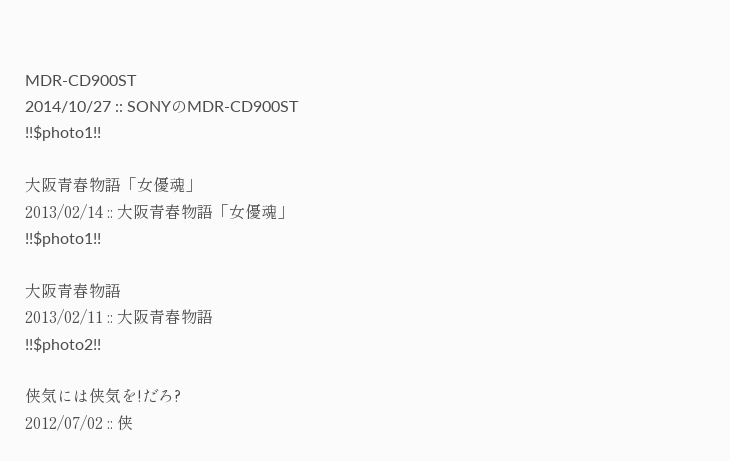MDR-CD900ST
2014/10/27 :: SONYのMDR-CD900ST
!!$photo1!!

大阪青春物語「女優魂」
2013/02/14 :: 大阪青春物語「女優魂」
!!$photo1!!

大阪青春物語
2013/02/11 :: 大阪青春物語
!!$photo2!!

侠気には侠気を!だろ?
2012/07/02 :: 侠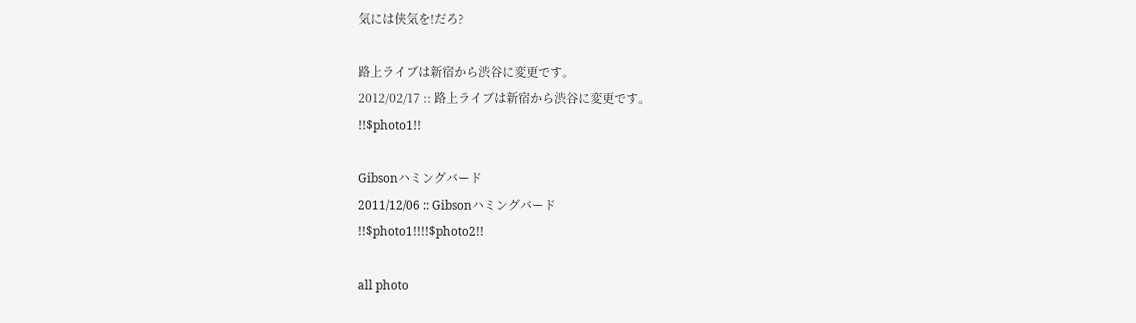気には侠気を!だろ?

路上ライブは新宿から渋谷に変更です。
2012/02/17 :: 路上ライブは新宿から渋谷に変更です。
!!$photo1!!

Gibsonハミングバード
2011/12/06 :: Gibsonハミングバード
!!$photo1!!!!$photo2!!

all photo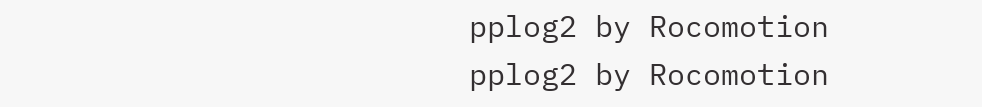pplog2 by Rocomotion
pplog2 by Rocomotion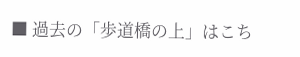■ 過去の「歩道橋の上」はこち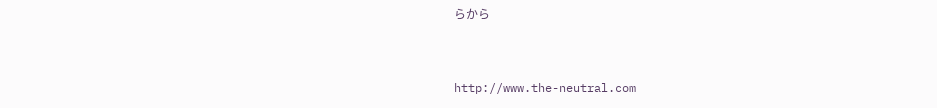らから


http://www.the-neutral.com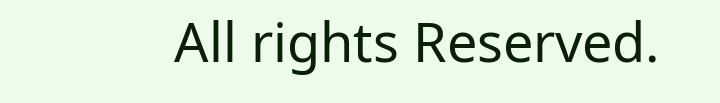All rights Reserved.